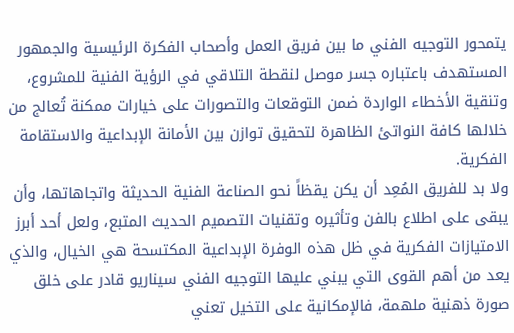يتمحور التوجيه الفني ما بين فريق العمل وأصحاب الفكرة الرئيسية والجمهور المستهدف باعتباره جسر موصل لنقطة التلاقي في الرؤية الفنية للمشروع، وتنقية الأخطاء الواردة ضمن التوقعات والتصورات على خيارات ممكنة تُعالج من خلالها كافة النواتئ الظاهرة لتحقيق توازن بين الأمانة الإبداعية والاستقامة الفكرية.
ولا بد للفريق المُعِد أن يكن يقظاً نحو الصناعة الفنية الحديثة واتجاهاتها، وأن يبقى على اطلاع بالفن وتأثيره وتقنيات التصميم الحديث المتبع، ولعل أحد أبرز الامتيازات الفكرية في ظل هذه الوفرة الإبداعية المكتسحة هي الخيال، والذي يعد من أهم القوى التي يبني عليها التوجيه الفني سيناريو قادر على خلق صورة ذهنية ملهمة، فالإمكانية على التخيل تعني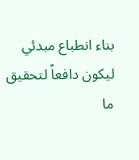بناء انطباع مبدئي ليكون دافعاً لتحقيق ما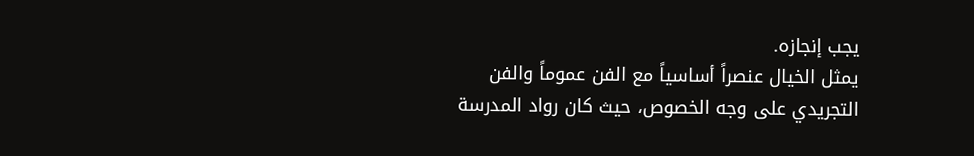يجب إنجازه.
يمثل الخيال عنصراً أساسياً مع الفن عموماً والفن التجريدي على وجه الخصوص، حيث كان رواد المدرسة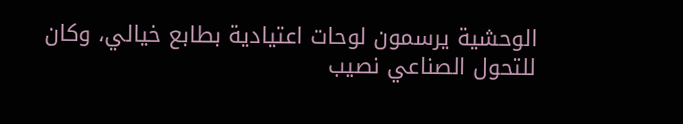الوحشية يرسمون لوحات اعتيادية بطابع خيالي، وكان للتحول الصناعي نصيب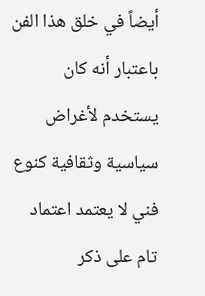أيضاً في خلق هذا الفن باعتبار أنه كان يستخدم لأغراض سياسية وثقافية كنوع فني لا يعتمد اعتماد تام على ذكر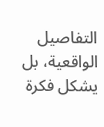التفاصيل الواقعية، بل يشكل فكرة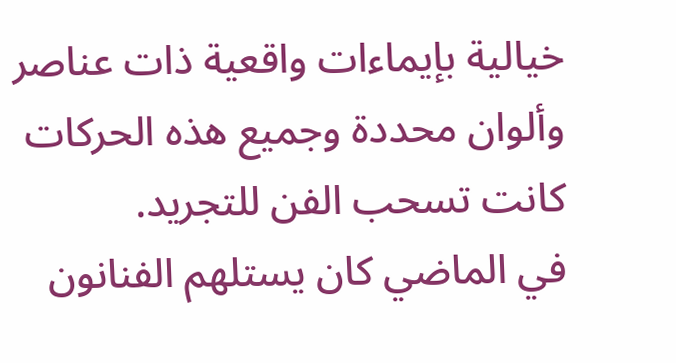خيالية بإيماءات واقعية ذات عناصر وألوان محددة وجميع هذه الحركات كانت تسحب الفن للتجريد.
في الماضي كان يستلهم الفنانون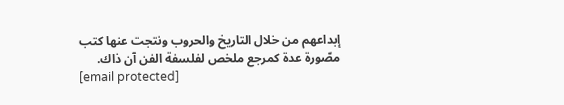إبداعهم من خلال التاريخ والحروب ونتجت عنها كتب مصّورة عدة كمرجع ملخص لفلسفة الفن آن ذاك.
[email protected]